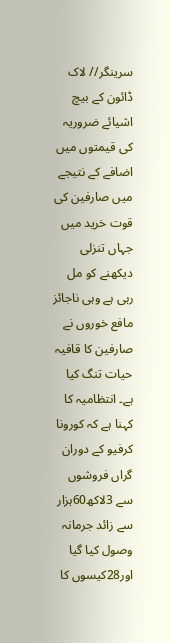سرینگر// لاک ڈائون کے بیچ اشیائے ضروریہ کی قیمتوں میں اضافے کے نتیجے میں صارفین کی قوت خرید میں جہاں تنزلی دیکھنے کو مل رہی ہے وہی ناجائز مافع خوروں نے صارفین کا قافیہ حیات تنگ کیا ہے۔ انتظامیہ کا کہنا ہے کہ کورونا کرفیو کے دوران گراں فروشوں سے 3لاکھ60ہزار سے زائد جرمانہ وصول کیا گیا اور28کیسوں کا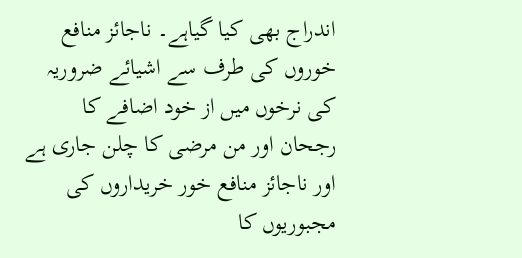اندراج بھی کیا گیاہے۔ ناجائز منافع خوروں کی طرف سے اشیائے ضروریہ کی نرخوں میں از خود اضافے کا رجحان اور من مرضی کا چلن جاری ہے اور ناجائز منافع خور خریداروں کی مجبوریوں کا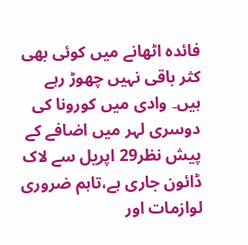فائدہ اٹھانے میں کوئی بھی کثر باقی نہیں چھوڑ رہے ہیں۔ وادی میں کورونا کی دوسری لہر میں اضافے کے پیش نظر29 اپریل سے لاک ڈائون جاری ہے،تاہم ضروری لوازمات اور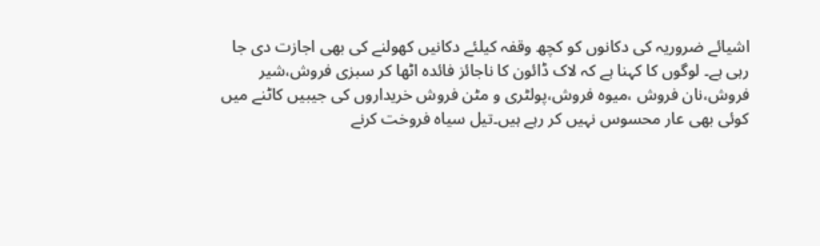اشیائے ضروریہ کی دکانوں کو کچھ وقفہ کیلئے دکانیں کھولنے کی بھی اجازت دی جا رہی ہے۔ لوگوں کا کہنا ہے کہ لاک ڈائون کا ناجائز فائدہ اٹھا کر سبزی فروش،شیر فروش،نان فروش ،میوہ فروش،پولٹری و مٹن فروش خریداروں کی جیبیں کاٹنے میں کوئی بھی عار محسوس نہیں کر رہے ہیں۔تیل سیاہ فروخت کرنے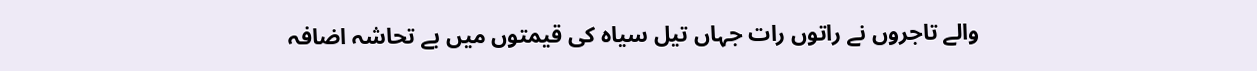والے تاجروں نے راتوں رات جہاں تیل سیاہ کی قیمتوں میں بے تحاشہ اضافہ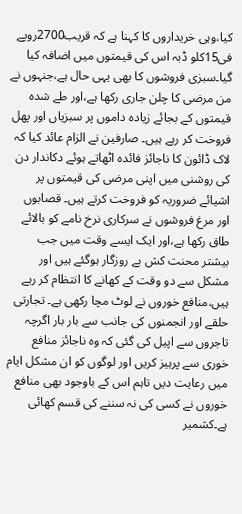کیا،وہی خریداروں کا کہنا ہے کہ قریب2700روپے فی15کلو ڈبہ اس کی قیمتوں میں اضافہ کیا گیا۔سبزی فروشوں کا بھی یہی حال ہے،جنہوں نے من مرضی کا چلن جاری رکھا ہے،اور طے شدہ قیمتوں کے بجائے زیادہ داموں پر سبزیاں اور پھل فروخت کر رہے ہیں۔ صارفین نے الزام عائد کیا کہ لاک ڈائون کا ناجائز فائدہ اٹھاتے ہوئے دکاندار دن کی روشنی میں اپنی مرضی کی قیمتوں پر اشیائے ضروریہ کو فروخت کرتے ہیں۔ قصابوں اور مرغ فروشوں نے سرکاری نرخ نامے کو بالائے طاق رکھا ہے،اور ایک ایسے وقت میں جب بیشتر محنت کش بے روزگار ہوگئے ہیں اور مشکل سے دو وقت کے کھانے کا انتظام کر رہے ہیں،منافع خوروں نے لوٹ مچا رکھی ہے۔ تجارتی حلقے اور انجمنوں کی جانب سے بار بار اگرچہ تاجروں سے اپیل کی گئی کہ وہ ناجائز منافع خوری سے پرہیز کریں اور لوگوں کو ان مشکل ایام میں رعایت دیں تاہم اس کے باوجود بھی منافع خوروں نے کسی کی نہ سننے کی قسم کھائی ہے۔کشمیر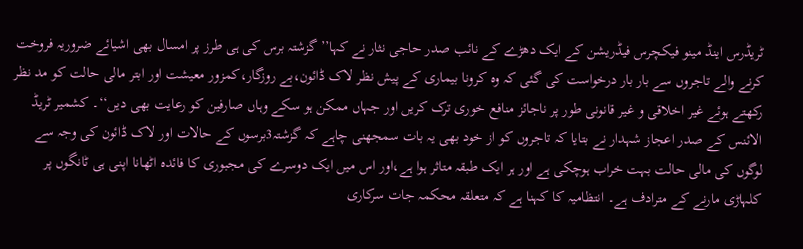ٹریڈرس اینڈ مینو فیکچرس فیڈریشن کے ایک دھڑے کے نائب صدر حاجی نثار نے کہا’’ گزشتہ برس کی ہی طرز پر امسال بھی اشیائے ضروریہ فروخت کرنے والے تاجروں سے بار بار درخواست کی گئی کہ وہ کرونا بیماری کے پیش نظر لاک ڈائون،بے روزگار،کمزور معیشت اور ابتر مالی حالت کو مد نظر رکھتے ہوئے غیر اخلاقی و غیر قانونی طور پر ناجائز منافع خوری ترک کریں اور جہاں ممکن ہو سکے وہاں صارفین کو رعایت بھی دیں‘‘۔ کشمیر ٹریڈ الائنس کے صدر اعجاز شہدار نے بتایا کہ تاجروں کو از خود بھی یہ بات سمجھنی چاہے کہ گزشتہ3برسوں کے حالات اور لاک ڈائون کی وجہ سے لوگوں کی مالی حالت بہت خراب ہوچکی ہے اور ہر ایک طبقہ متاثر ہوا ہے،اور اس میں ایک دوسرے کی مجبوری کا فائدہ اٹھانا اپنی ہی ٹانگوں پر کلہاڑی مارنے کے مترادف ہے۔ انتظامیہ کا کہنا ہے کہ متعلقہ محکمہ جات سرکاری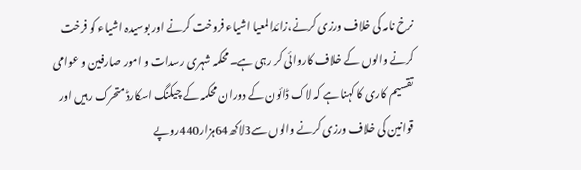نرخ نامہ کی خلاف ورزی کرنے،زائدالمعیا اشیاء فروخت کرنے اور بوسیدہ اشیاء کو فرخت کرنے والوں کے خلاف کاروائی کر رہی ہے۔محکمہ شہری رسدات و امور صارفین و عوامی تقسیم کاری کا کہنا ہے کہ لاک ڈائون کے دوران محکمہ کے چیکنگ اسکارڈ متحرک رہیں اور قوانین کی خلاف ورزی کرنے والوں سے3لاکھ64ہزار440روپے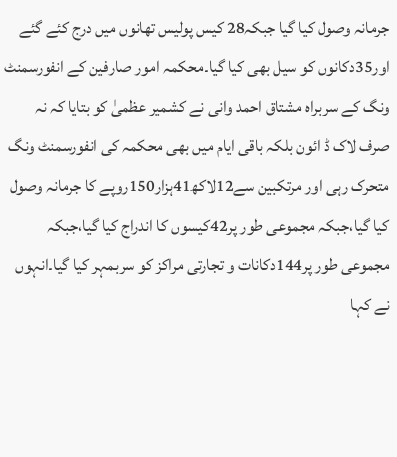جرمانہ وصول کیا گیا جبکہ28 کیس پولیس تھانوں میں درج کئے گئے اور35دکانوں کو سیل بھی کیا گیا۔محکمہ امور صارفین کے انفورسمنٹ ونگ کے سربراہ مشتاق احمد وانی نے کشمیر عظمیٰ کو بتایا کہ نہ صرف لاک ڈ ائون بلکہ باقی ایام میں بھی محکمہ کی انفورسمنٹ ونگ متحرک رہی اور مرتکبین سے12لاکھ41ہزار150روپے کا جرمانہ وصول کیا گیا،جبکہ مجموعی طور پر42کیسوں کا اندراج کیا گیا،جبکہ مجموعی طور پر144دکانات و تجارتی مراکز کو سربمہر کیا گیا۔انہوں نے کہا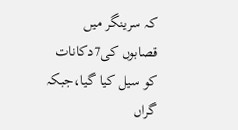کہ سرینگر میں قصابوں کی7دکانات کو سیل کیا گیا،جبکہ گراں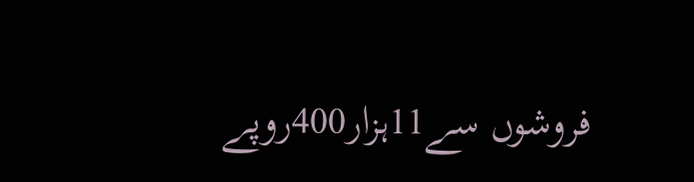فروشوں سے11ہزار400روپے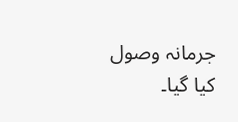جرمانہ وصول کیا گیا۔